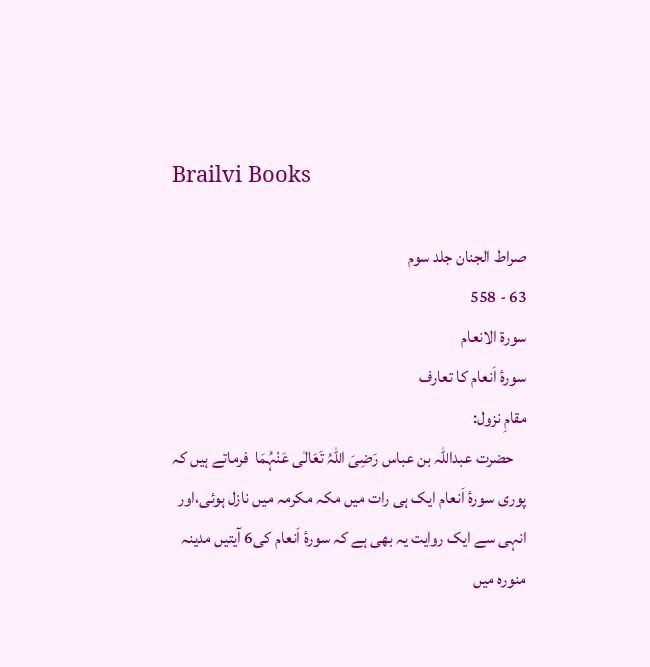Brailvi Books

صراط الجنان جلد سوم
63 - 558
سورۃ الانعام
سورۂ اَنعام کا تعارف
مقامِ نزول:
    حضرت عبداللہ بن عباس رَضِیَ اللہُ تَعَالٰی عَنْہُمَا  فرماتے ہیں کہ پوری سورۂ اَنعام ایک ہی رات میں مکہ مکرمہ میں نازل ہوئی،اور انہی سے ایک روایت یہ بھی ہے کہ سورۂ اَنعام کی6 آیتیں مدینہ منورہ میں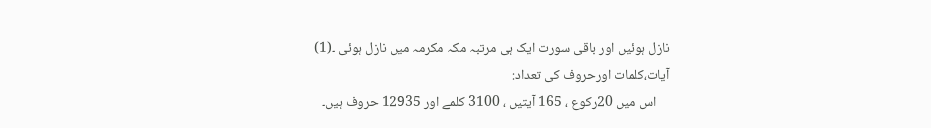نازل ہوئیں اور باقی سورت ایک ہی مرتبہ مکہ مکرمہ میں نازل ہوئی ۔(1)
آیات،کلمات اورحروف کی تعداد:
    اس میں 20رکوع ، 165 آیتیں ، 3100 کلمے اور 12935 حروف ہیں۔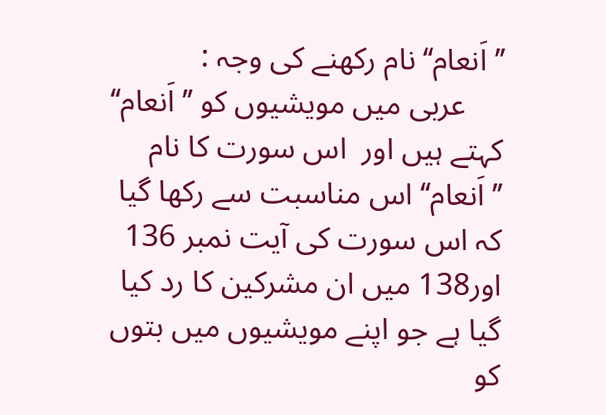’’اَنعام‘‘نام رکھنے کی وجہ :
     عربی میں مویشیوں کو ’’اَنعام‘‘ کہتے ہیں اور  اس سورت کا نام ’’اَنعام‘‘ اس مناسبت سے رکھا گیا کہ اس سورت کی آیت نمبر 136 اور138 میں ان مشرکین کا رد کیا گیا ہے جو اپنے مویشیوں میں بتوں کو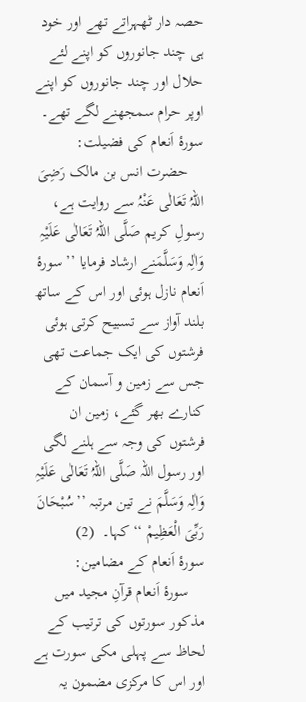حصہ دار ٹھہراتے تھے اور خود ہی چند جانوروں کو اپنے لئے حلال اور چند جانوروں کو اپنے اوپر حرام سمجھنے لگے تھے۔
سورۂ اَنعام کی فضیلت:
    حضرت انس بن مالک رَضِیَ اللہُ تَعَالٰی عَنْہُ سے روایت ہے، رسولِ کریم صَلَّی اللہُ تَعَالٰی عَلَیْہِ وَاٰلِہ وَسَلَّمَنے ارشاد فرمایا ’’ سورۂ اَنعام نازل ہوئی اور اس کے ساتھ بلند آواز سے تسبیح کرتی ہوئی فرشتوں کی ایک جماعت تھی جس سے زمین و آسمان کے کنارے بھر گئے، زمین ان فرشتوں کی وجہ سے ہلنے لگی اور رسول اللہ صَلَّی اللہُ تَعَالٰی عَلَیْہِ وَاٰلِہ وَسَلَّمَ نے تین مرتبہ ’’سُبْحَانَ رَبِّیَ الْعَظِیمْ ‘‘ کہا۔  (2)
سورۂ اَنعام کے مضامین:
    سورۂ اَنعام قرآنِ مجید میں مذکور سورتوں کی ترتیب کے لحاظ سے پہلی مکی سورت ہے اور اس کا مرکزی مضمون یہ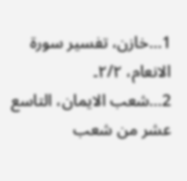1…خازن، تفسیر سورۃ الانعام، ۲/۲۔
2…شعب الایمان، التاسع عشر من شعب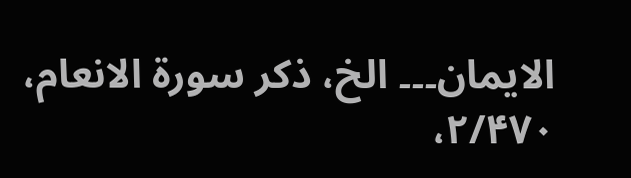الایمان۔۔۔ الخ، ذکر سورۃ الانعام، ۲/۴۷۰،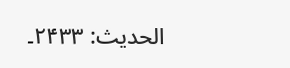الحدیث: ۲۴۳۳۔